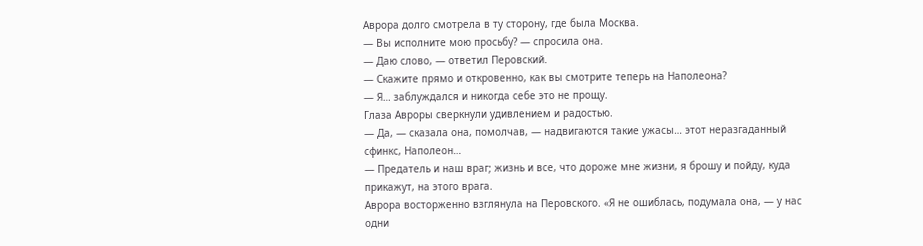Аврора долго смотрела в ту сторону, где была Москва.
— Вы исполните мою просьбу? — спросила она.
— Даю слово, — ответил Перовский.
— Скажите прямо и откровенно, как вы смотрите теперь на Наполеона?
— Я… заблуждался и никогда себе это не прощу.
Глаза Авроры сверкнули удивлением и радостью.
— Да, — сказала она, помолчав, — надвигаются такие ужасы… этот неразгаданный сфинкс, Наполеон…
— Предатель и наш враг; жизнь и все, что дороже мне жизни, я брошу и пойду, куда прикажут, на этого врага.
Аврора восторженно взглянула на Перовского. «Я не ошиблась, подумала она, — у нас одни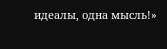идеалы, одна мысль!»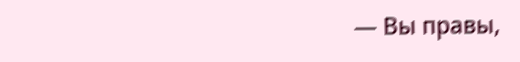— Вы правы,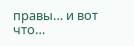правы… и вот что…